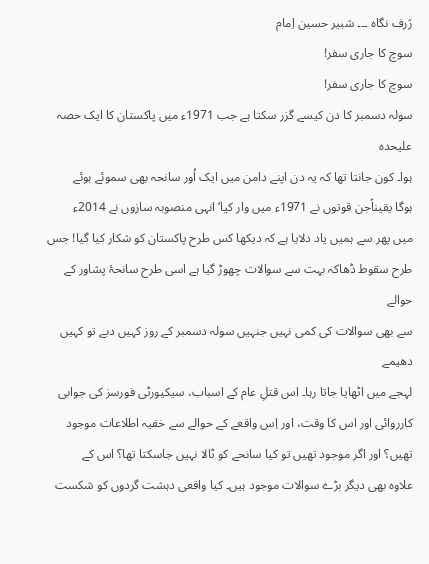ژرف نگاہ ۔۔۔ شبیر حسین اِمام
سوچ کا جاری سفر!
سوچ کا جاری سفر!
سولہ دسمبر کا دن کیسے گزر سکتا ہے جب 1971ء میں پاکستان کا ایک حصہ علیحدہ
ہوا۔ کون جانتا تھا کہ یہ دن اپنے دامن میں ایک اُور سانحہ بھی سموئے ہوئے
ہوگا یقیناًجن قوتوں نے 1971ء میں وار کیا‘ انہی منصوبہ سازوں نے 2014ء
میں پھر سے ہمیں یاد دلایا ہے کہ دیکھا کس طرح پاکستان کو شکار کیا گیا! جس
طرح سقوط ڈھاکہ بہت سے سوالات چھوڑ گیا ہے اسی طرح سانحۂ پشاور کے حوالے
سے بھی سوالات کی کمی نہیں جنہیں سولہ دسمبر کے روز کہیں دبے تو کہیں دھیمے
لہجے میں اٹھایا جاتا رہا۔ اس قتلِ عام کے اسباب، سیکیورٹی فورسز کی جوابی
کارروائی اور اس کا وقت، اور اِس واقعے کے حوالے سے خفیہ اطلاعات موجود
تھیں؟ اور اگر موجود تھیں تو کیا سانحے کو ٹالا نہیں جاسکتا تھا؟ اس کے
علاوہ بھی دیگر بڑے سوالات موجود ہیں۔ کیا واقعی دہشت گردوں کو شکست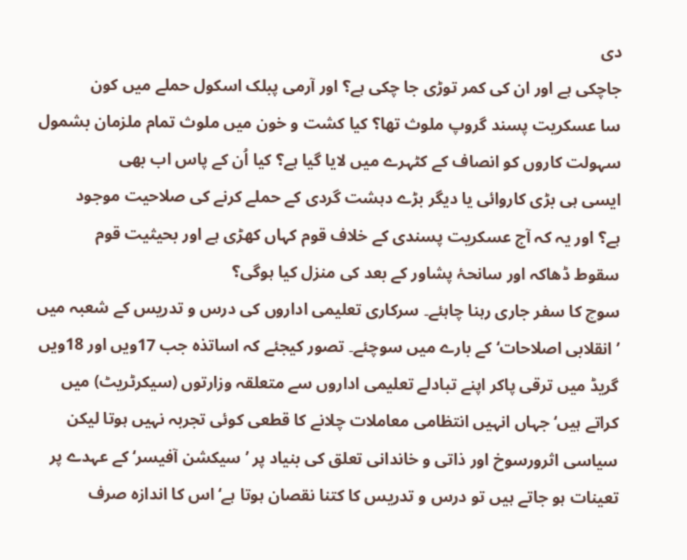دی
جاچکی ہے اور ان کی کمر توڑی جا چکی ہے؟ اور آرمی پبلک اسکول حملے میں کون
سا عسکریت پسند گروپ ملوث تھا؟ کیا کشت و خون میں ملوث تمام ملزمان بشمول
سہولت کاروں کو انصاف کے کٹہرے میں لایا گیا ہے؟ کیا اُن کے پاس اب بھی
ایسی ہی بڑی کاروائی یا دیگر بڑے دہشت گردی کے حملے کرنے کی صلاحیت موجود
ہے؟ اور یہ کہ آج عسکریت پسندی کے خلاف قوم کہاں کھڑی ہے اور بحیثیت قوم
سقوط ڈھاکہ اور سانحۂ پشاور کے بعد کی منزل کیا ہوگی؟
سوچ کا سفر جاری رہنا چاہئے۔ سرکاری تعلیمی اداروں کی درس و تدریس کے شعبہ میں ’انقلابی اصلاحات‘ کے بارے میں سوچئے۔ تصور کیجئے کہ اساتذہ جب 17ویں اور 18ویں گریڈ میں ترقی پاکر اپنے تبادلے تعلیمی اداروں سے متعلقہ وزارتوں (سیکرٹریٹ) میں کراتے ہیں‘ جہاں انہیں انتظامی معاملات چلانے کا قطعی کوئی تجربہ نہیں ہوتا لیکن سیاسی اثرورسوخ اور ذاتی و خاندانی تعلق کی بنیاد پر ’سیکشن آفیسر‘ کے عہدے پر تعینات ہو جاتے ہیں تو درس و تدریس کا کتنا نقصان ہوتا ہے‘ اس کا اندازہ صرف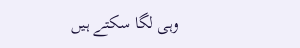وہی لگا سکتے ہیں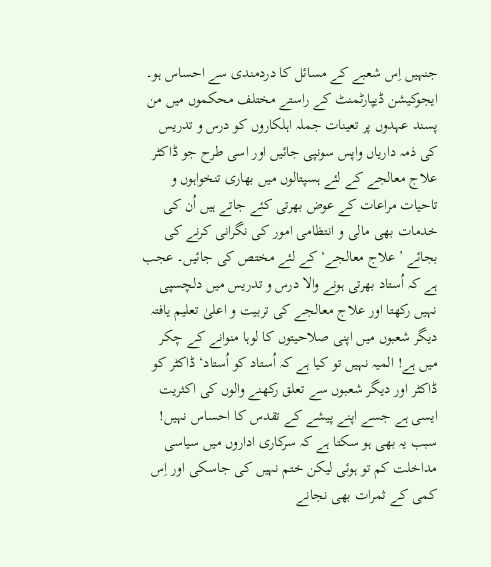جنہیں اِس شعبے کے مسائل کا دردمندی سے احساس ہو۔ ایجوکیشن ڈیپارٹمنٹ کے راستے مختلف محکموں میں من پسند عہدوں پر تعینات جملہ اہلکاروں کو درس و تدریس کی ذمہ داریاں واپس سونپی جائیں اور اسی طرح جو ڈاکٹر علاج معالجے کے لئے ہسپتالوں میں بھاری تنخواہوں و تاحیات مراعات کے عوض بھرتی کئے جاتے ہیں اُن کی خدمات بھی مالی و انتظامی امور کی نگرانی کرنے کی بجائے ’علاج معالجے‘ کے لئے مختص کی جائیں۔ عجب ہے کہ اُستاد بھرتی ہونے والا درس و تدریس میں دلچسپی نہیں رکھتا اور علاج معالجے کی تربیت و اعلیٰ تعلیم یافتہ دیگر شعبوں میں اپنی صلاحیتوں کا لوہا منوانے کے چکر میں ہے! المیہ نہیں تو کیا ہے کہ اُستاد کو اُستاد‘ ڈاکٹر کو ڈاکٹر اور دیگر شعبوں سے تعلق رکھنے والوں کی اکثریت ایسی ہے جسے اپنے پیشے کے تقدس کا احساس نہیں! سبب یہ بھی ہو سکتا ہے کہ سرکاری اداروں میں سیاسی مداخلت کم تو ہوئی لیکن ختم نہیں کی جاسکی اور اِس کمی کے ثمرات بھی نجانے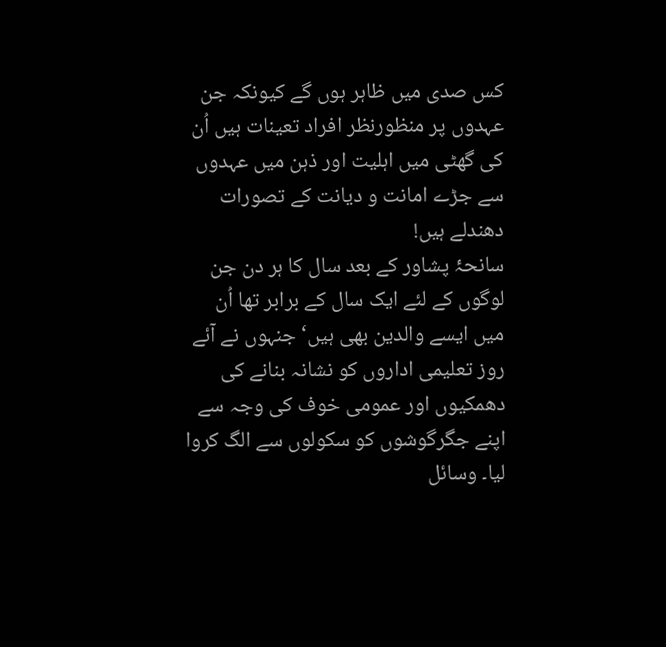کس صدی میں ظاہر ہوں گے کیونکہ جن عہدوں پر منظورنظر افراد تعینات ہیں اُن کی گھٹی میں اہلیت اور ذہن میں عہدوں سے جڑے امانت و دیانت کے تصورات دھندلے ہیں!
سانحۂ پشاور کے بعد سال کا ہر دن جن لوگوں کے لئے ایک سال کے برابر تھا اُن میں ایسے والدین بھی ہیں‘ جنہوں نے آئے روز تعلیمی اداروں کو نشانہ بنانے کی دھمکیوں اور عمومی خوف کی وجہ سے اپنے جگرگوشوں کو سکولوں سے الگ کروا لیا۔ وسائل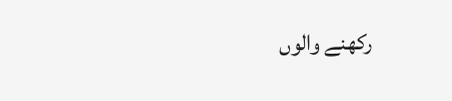رکھنے والوں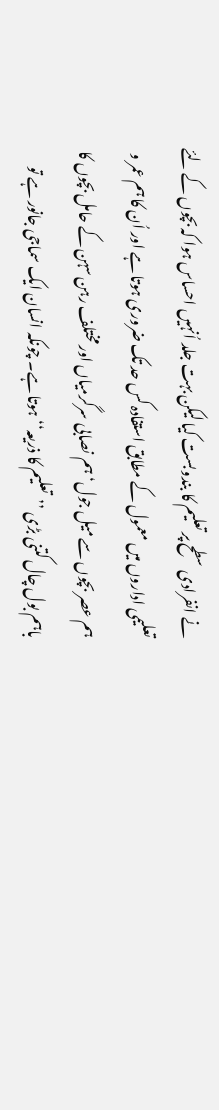نے انفرادی سطح پر تعلیم کا بندوبست کیا لیکن بہت جلد اُنہیں احساس ہوا کہ بچوں کے لئے تعلیمی اداروں میں معمول کے مطابق استفادہ کس حد تک ضروری ہوتا ہے اور اُن کا ہم عمر و ہم عصر بچوں سے میل جول‘ ہم نصابی سرگرمیاں اور مختلف رہن سہن کے حامل بچوں کا باہم بول چال کتنی بڑی ’’تعلیم کا ذریعہ‘‘ ہوتا ہے۔ چونکہ انسان ایک سماجی جانور ہے تو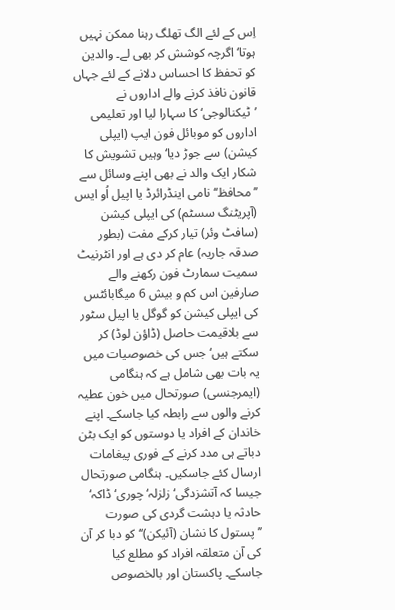اِس کے لئے الگ تھلگ رہنا ممکن نہیں ہوتا‘ اگرچہ کوشش کر بھی لے۔ والدین کو تحفظ کا احساس دلانے کے لئے جہاں قانون نافذ کرنے والے اداروں نے ’ٹیکنالوجی‘ کا سہارا لیا اور تعلیمی اداروں کو موبائل فون ایپ (ایپلی کیشن) سے جوڑ دیا‘ وہیں تشویش کا شکار ایک والد نے بھی اپنے وسائل سے ’’محافظ‘‘ نامی اینڈرائرڈ یا اپیل اُو ایس (آپریٹنگ سسٹم) کی ایپلی کیشن (سافٹ وئر) تیار کرکے مفت (بطور صدقہ جاریہ) عام کر دی ہے اور انٹرنیٹ سمیت سمارٹ فون رکھنے والے صارفین اس کم و بیش 6 میگابائٹس کی ایپلی کیشن کو گوگل یا اپیل سٹور سے بلاقیمت حاصل (ڈاؤن لوڈ) کر سکتے ہیں‘ جس کی خصوصیات میں یہ بات بھی شامل ہے کہ ہنگامی (ایمرجنسی) صورتحال میں خون عطیہ کرنے والوں سے رابطہ کیا جاسکے۔ اپنے خاندان کے افراد یا دوستوں کو ایک بٹن دباتے ہی مدد کرنے کے فوری پیغامات ارسال کئے جاسکیں۔ ہنگامی صورتحال جیسا کہ آتشزدگی‘ زلزلہ‘ چوری‘ ڈاکہ‘ حادثہ یا دہشت گردی کی صورت ’’پستول کا نشان (آئیکن)‘‘ کو دبا کر آن کی آن متعلقہ افراد کو مطلع کیا جاسکے۔ پاکستان اور بالخصوص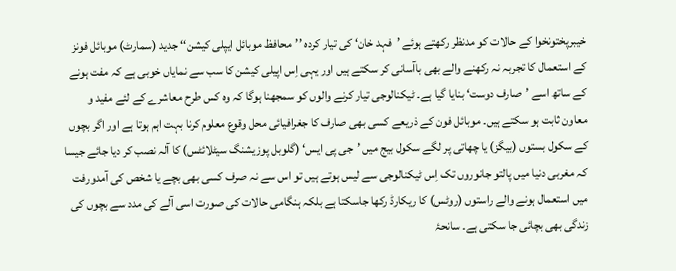خیبرپختونخوا کے حالات کو مدنظر رکھتے ہوئے ’فہد خان‘ کی تیار کردہ ’’محافظ موبائل ایپلی کیشن‘‘ جدید (سمارٹ) موبائل فونز کے استعمال کا تجربہ نہ رکھنے والے بھی باآسانی کر سکتے ہیں اور یہی اِس اپیلی کیشن کا سب سے نمایاں خوبی ہے کہ مفت ہونے کے ساتھ اسے ’صارف دوست‘ بنایا گیا ہے۔ ٹیکنالوجی تیار کرنے والوں کو سمجھنا ہوگا کہ وہ کس طرح معاشرے کے لئے مفید و معاون ثابت ہو سکتے ہیں۔ موبائل فون کے ذریعے کسی بھی صارف کا جغرافیائی محل وقوع معلوم کرنا بہت اہم ہوتا ہے اور اگر بچوں کے سکول بستوں (بیگز) یا چھاتی پر لگے سکول بیج میں ’جی پی ایس‘ (گلوبل پوزیشنگ سیٹلائٹس) کا آلہ نصب کر دیا جائے جیسا کہ مغربی دنیا میں پالتو جانوروں تک اِس ٹیکنالوجی سے لیس ہوتے ہیں تو اس سے نہ صرف کسی بھی بچے یا شخص کی آمدورفت میں استعمال ہونے والے راستوں (روٹس) کا ریکارڈ رکھا جاسکتا ہے بلکہ ہنگامی حالات کی صورت اسی آلے کی مدد سے بچوں کی زندگی بھی بچائی جا سکتی ہے۔ سانحۂ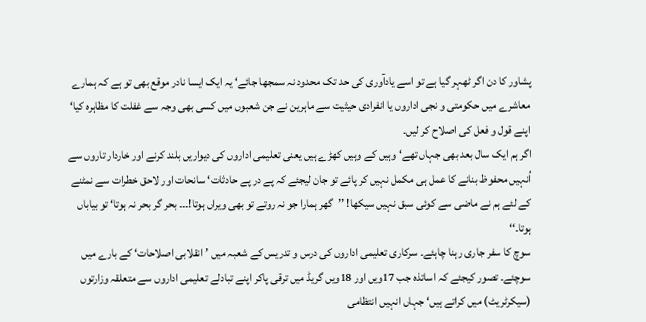پشاور کا دن اگر ٹھہر گیا ہے تو اسے یادآوری کی حد تک محدود نہ سمجھا جائے‘ یہ ایک ایسا نادر موقع بھی تو ہے کہ ہمارے معاشرے میں حکومتی و نجی اداروں یا انفرادی حیثیت سے ماہرین نے جن شعبوں میں کسی بھی وجہ سے غفلت کا مظاہرہ کیا‘ اپنے قول و فعل کی اصلاح کر لیں۔
اگر ہم ایک سال بعد بھی جہاں تھے‘ وہیں کے وہیں کھڑے ہیں یعنی تعلیمی اداروں کی دیواریں بلند کرنے اور خاردار تاروں سے اُنہیں محفوظ بنانے کا عمل ہی مکمل نہیں کر پائے تو جان لیجئے کہ پے در پے حادثات‘ سانحات اور لاحق خطرات سے نمٹنے کے لئے ہم نے ماضی سے کوئی سبق نہیں سیکھا! ’’گھر ہمارا جو نہ روتے تو بھی ویراں ہوتا!۔۔۔ بحر گر بحر نہ ہوتا‘ تو بیاباں ہوتا۔‘‘
سوچ کا سفر جاری رہنا چاہئے۔ سرکاری تعلیمی اداروں کی درس و تدریس کے شعبہ میں ’انقلابی اصلاحات‘ کے بارے میں سوچئے۔ تصور کیجئے کہ اساتذہ جب 17ویں اور 18ویں گریڈ میں ترقی پاکر اپنے تبادلے تعلیمی اداروں سے متعلقہ وزارتوں (سیکرٹریٹ) میں کراتے ہیں‘ جہاں انہیں انتظامی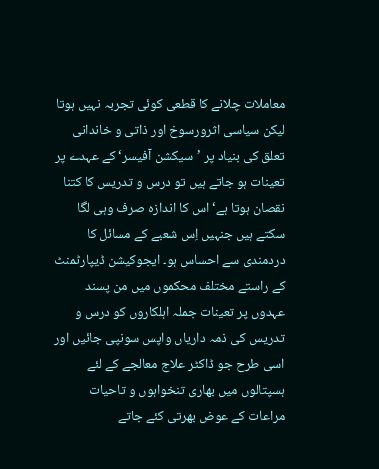معاملات چلانے کا قطعی کوئی تجربہ نہیں ہوتا لیکن سیاسی اثرورسوخ اور ذاتی و خاندانی تعلق کی بنیاد پر ’سیکشن آفیسر‘ کے عہدے پر تعینات ہو جاتے ہیں تو درس و تدریس کا کتنا نقصان ہوتا ہے‘ اس کا اندازہ صرف وہی لگا سکتے ہیں جنہیں اِس شعبے کے مسائل کا دردمندی سے احساس ہو۔ ایجوکیشن ڈیپارٹمنٹ کے راستے مختلف محکموں میں من پسند عہدوں پر تعینات جملہ اہلکاروں کو درس و تدریس کی ذمہ داریاں واپس سونپی جائیں اور اسی طرح جو ڈاکٹر علاج معالجے کے لئے ہسپتالوں میں بھاری تنخواہوں و تاحیات مراعات کے عوض بھرتی کئے جاتے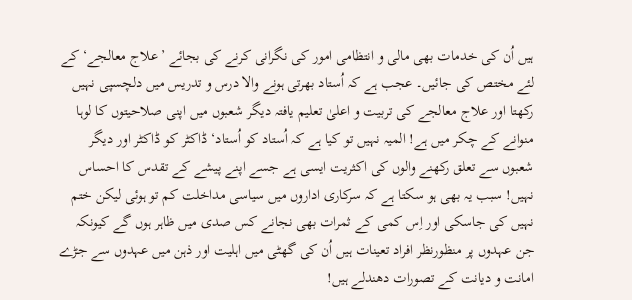ہیں اُن کی خدمات بھی مالی و انتظامی امور کی نگرانی کرنے کی بجائے ’علاج معالجے‘ کے لئے مختص کی جائیں۔ عجب ہے کہ اُستاد بھرتی ہونے والا درس و تدریس میں دلچسپی نہیں رکھتا اور علاج معالجے کی تربیت و اعلیٰ تعلیم یافتہ دیگر شعبوں میں اپنی صلاحیتوں کا لوہا منوانے کے چکر میں ہے! المیہ نہیں تو کیا ہے کہ اُستاد کو اُستاد‘ ڈاکٹر کو ڈاکٹر اور دیگر شعبوں سے تعلق رکھنے والوں کی اکثریت ایسی ہے جسے اپنے پیشے کے تقدس کا احساس نہیں! سبب یہ بھی ہو سکتا ہے کہ سرکاری اداروں میں سیاسی مداخلت کم تو ہوئی لیکن ختم نہیں کی جاسکی اور اِس کمی کے ثمرات بھی نجانے کس صدی میں ظاہر ہوں گے کیونکہ جن عہدوں پر منظورنظر افراد تعینات ہیں اُن کی گھٹی میں اہلیت اور ذہن میں عہدوں سے جڑے امانت و دیانت کے تصورات دھندلے ہیں!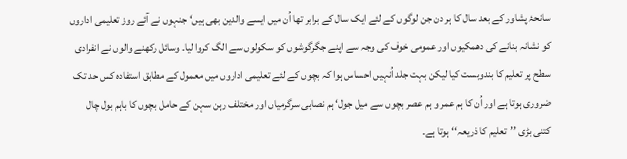سانحۂ پشاور کے بعد سال کا ہر دن جن لوگوں کے لئے ایک سال کے برابر تھا اُن میں ایسے والدین بھی ہیں‘ جنہوں نے آئے روز تعلیمی اداروں کو نشانہ بنانے کی دھمکیوں اور عمومی خوف کی وجہ سے اپنے جگرگوشوں کو سکولوں سے الگ کروا لیا۔ وسائل رکھنے والوں نے انفرادی سطح پر تعلیم کا بندوبست کیا لیکن بہت جلد اُنہیں احساس ہوا کہ بچوں کے لئے تعلیمی اداروں میں معمول کے مطابق استفادہ کس حد تک ضروری ہوتا ہے اور اُن کا ہم عمر و ہم عصر بچوں سے میل جول‘ ہم نصابی سرگرمیاں اور مختلف رہن سہن کے حامل بچوں کا باہم بول چال کتنی بڑی ’’تعلیم کا ذریعہ‘‘ ہوتا ہے۔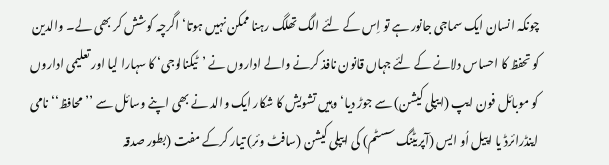چونکہ انسان ایک سماجی جانور ہے تو اِس کے لئے الگ تھلگ رہنا ممکن نہیں ہوتا‘ اگرچہ کوشش کر بھی لے۔ والدین کو تحفظ کا احساس دلانے کے لئے جہاں قانون نافذ کرنے والے اداروں نے ’ٹیکنالوجی‘ کا سہارا لیا اور تعلیمی اداروں کو موبائل فون ایپ (ایپلی کیشن) سے جوڑ دیا‘ وہیں تشویش کا شکار ایک والد نے بھی اپنے وسائل سے ’’محافظ‘‘ نامی اینڈرائرڈ یا اپیل اُو ایس (آپریٹنگ سسٹم) کی ایپلی کیشن (سافٹ وئر) تیار کرکے مفت (بطور صدقہ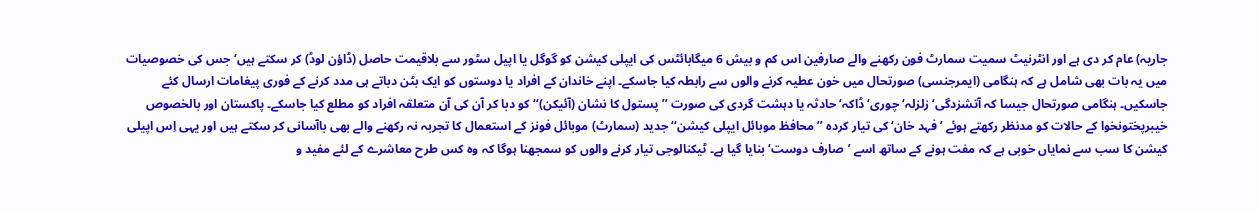جاریہ) عام کر دی ہے اور انٹرنیٹ سمیت سمارٹ فون رکھنے والے صارفین اس کم و بیش 6 میگابائٹس کی ایپلی کیشن کو گوگل یا اپیل سٹور سے بلاقیمت حاصل (ڈاؤن لوڈ) کر سکتے ہیں‘ جس کی خصوصیات میں یہ بات بھی شامل ہے کہ ہنگامی (ایمرجنسی) صورتحال میں خون عطیہ کرنے والوں سے رابطہ کیا جاسکے۔ اپنے خاندان کے افراد یا دوستوں کو ایک بٹن دباتے ہی مدد کرنے کے فوری پیغامات ارسال کئے جاسکیں۔ ہنگامی صورتحال جیسا کہ آتشزدگی‘ زلزلہ‘ چوری‘ ڈاکہ‘ حادثہ یا دہشت گردی کی صورت ’’پستول کا نشان (آئیکن)‘‘ کو دبا کر آن کی آن متعلقہ افراد کو مطلع کیا جاسکے۔ پاکستان اور بالخصوص خیبرپختونخوا کے حالات کو مدنظر رکھتے ہوئے ’فہد خان‘ کی تیار کردہ ’’محافظ موبائل ایپلی کیشن‘‘ جدید (سمارٹ) موبائل فونز کے استعمال کا تجربہ نہ رکھنے والے بھی باآسانی کر سکتے ہیں اور یہی اِس اپیلی کیشن کا سب سے نمایاں خوبی ہے کہ مفت ہونے کے ساتھ اسے ’صارف دوست‘ بنایا گیا ہے۔ ٹیکنالوجی تیار کرنے والوں کو سمجھنا ہوگا کہ وہ کس طرح معاشرے کے لئے مفید و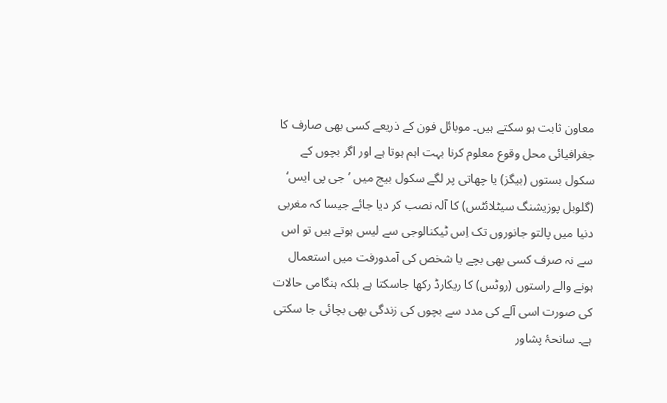معاون ثابت ہو سکتے ہیں۔ موبائل فون کے ذریعے کسی بھی صارف کا جغرافیائی محل وقوع معلوم کرنا بہت اہم ہوتا ہے اور اگر بچوں کے سکول بستوں (بیگز) یا چھاتی پر لگے سکول بیج میں ’جی پی ایس‘ (گلوبل پوزیشنگ سیٹلائٹس) کا آلہ نصب کر دیا جائے جیسا کہ مغربی دنیا میں پالتو جانوروں تک اِس ٹیکنالوجی سے لیس ہوتے ہیں تو اس سے نہ صرف کسی بھی بچے یا شخص کی آمدورفت میں استعمال ہونے والے راستوں (روٹس) کا ریکارڈ رکھا جاسکتا ہے بلکہ ہنگامی حالات کی صورت اسی آلے کی مدد سے بچوں کی زندگی بھی بچائی جا سکتی ہے۔ سانحۂ پشاور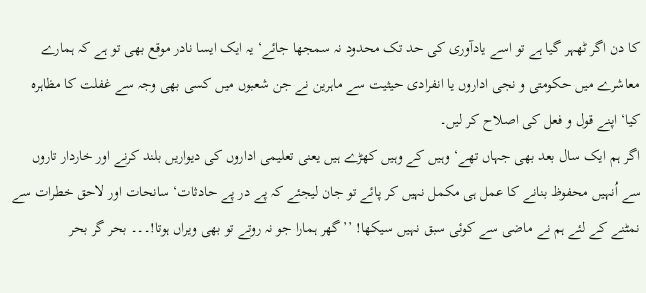کا دن اگر ٹھہر گیا ہے تو اسے یادآوری کی حد تک محدود نہ سمجھا جائے‘ یہ ایک ایسا نادر موقع بھی تو ہے کہ ہمارے معاشرے میں حکومتی و نجی اداروں یا انفرادی حیثیت سے ماہرین نے جن شعبوں میں کسی بھی وجہ سے غفلت کا مظاہرہ کیا‘ اپنے قول و فعل کی اصلاح کر لیں۔
اگر ہم ایک سال بعد بھی جہاں تھے‘ وہیں کے وہیں کھڑے ہیں یعنی تعلیمی اداروں کی دیواریں بلند کرنے اور خاردار تاروں سے اُنہیں محفوظ بنانے کا عمل ہی مکمل نہیں کر پائے تو جان لیجئے کہ پے در پے حادثات‘ سانحات اور لاحق خطرات سے نمٹنے کے لئے ہم نے ماضی سے کوئی سبق نہیں سیکھا! ’’گھر ہمارا جو نہ روتے تو بھی ویراں ہوتا!۔۔۔ بحر گر بحر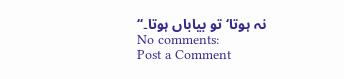نہ ہوتا‘ تو بیاباں ہوتا۔‘‘
No comments:
Post a Comment